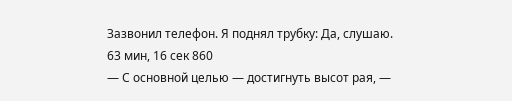Зазвонил телефон. Я поднял трубку: Да, слушаю.
63 мин, 16 сек 860
— С основной целью — достигнуть высот рая, —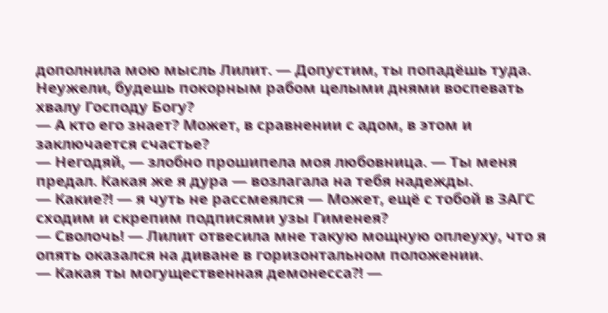дополнила мою мысль Лилит. — Допустим, ты попадёшь туда. Неужели, будешь покорным рабом целыми днями воспевать хвалу Господу Богу?
— А кто его знает? Может, в сравнении с адом, в этом и заключается счастье?
— Негодяй, — злобно прошипела моя любовница. — Ты меня предал. Какая же я дура — возлагала на тебя надежды.
— Какие?! — я чуть не рассмеялся — Может, ещё с тобой в ЗАГС сходим и скрепим подписями узы Гименея?
— Сволочь! — Лилит отвесила мне такую мощную оплеуху, что я опять оказался на диване в горизонтальном положении.
— Какая ты могущественная демонесса?! —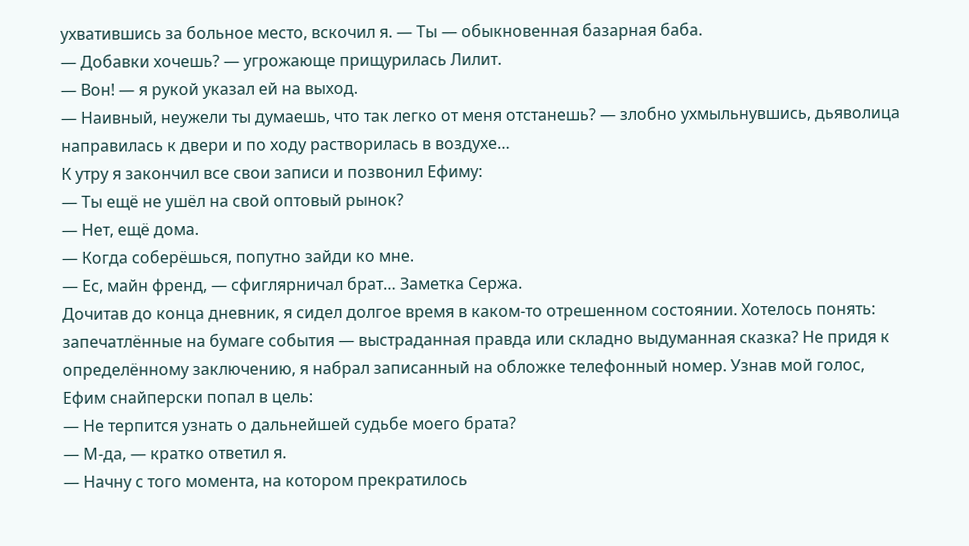ухватившись за больное место, вскочил я. — Ты — обыкновенная базарная баба.
— Добавки хочешь? — угрожающе прищурилась Лилит.
— Вон! — я рукой указал ей на выход.
— Наивный, неужели ты думаешь, что так легко от меня отстанешь? — злобно ухмыльнувшись, дьяволица направилась к двери и по ходу растворилась в воздухе…
К утру я закончил все свои записи и позвонил Ефиму:
— Ты ещё не ушёл на свой оптовый рынок?
— Нет, ещё дома.
— Когда соберёшься, попутно зайди ко мне.
— Ес, майн френд, — сфиглярничал брат… Заметка Сержа.
Дочитав до конца дневник, я сидел долгое время в каком-то отрешенном состоянии. Хотелось понять: запечатлённые на бумаге события — выстраданная правда или складно выдуманная сказка? Не придя к определённому заключению, я набрал записанный на обложке телефонный номер. Узнав мой голос, Ефим снайперски попал в цель:
— Не терпится узнать о дальнейшей судьбе моего брата?
— М-да, — кратко ответил я.
— Начну с того момента, на котором прекратилось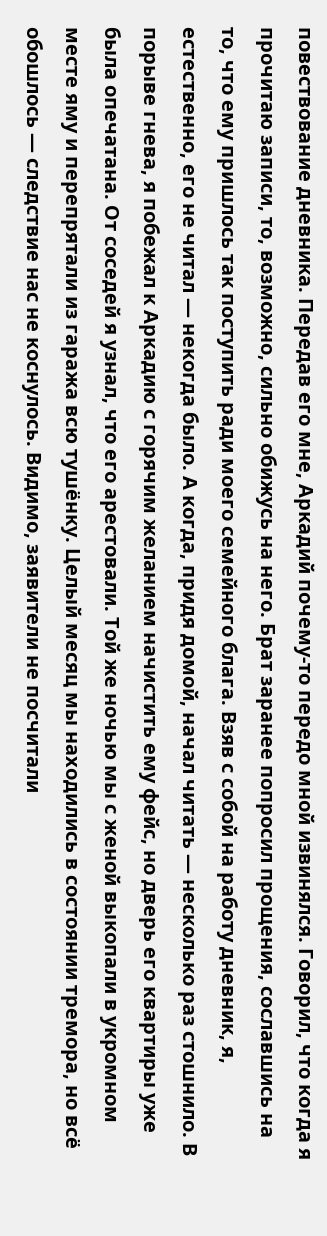повествование дневника. Передав его мне, Аркадий почему-то передо мной извинялся. Говорил, что когда я прочитаю записи, то, возможно, сильно обижусь на него. Брат заранее попросил прощения, сославшись на то, что ему пришлось так поступить ради моего семейного блага. Взяв с собой на работу дневник, я, естественно, его не читал — некогда было. А когда, придя домой, начал читать — несколько раз стошнило. В порыве гнева, я побежал к Аркадию с горячим желанием начистить ему фейс, но дверь его квартиры уже была опечатана. От соседей я узнал, что его арестовали. Той же ночью мы с женой выкопали в укромном месте яму и перепрятали из гаража всю тушёнку. Целый месяц мы находились в состоянии тремора, но всё обошлось — следствие нас не коснулось. Видимо, заявители не посчитали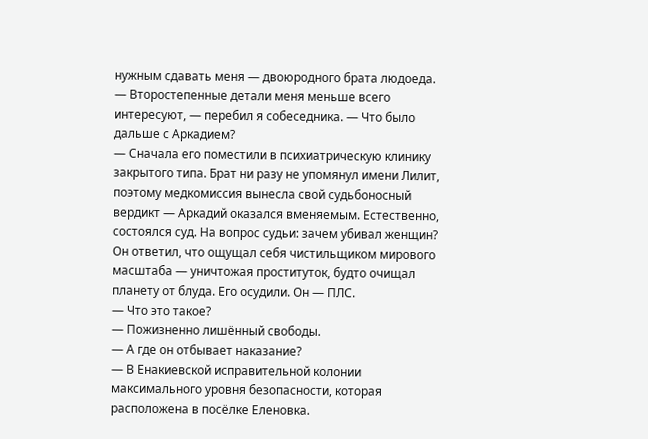нужным сдавать меня — двоюродного брата людоеда.
— Второстепенные детали меня меньше всего интересуют, — перебил я собеседника. — Что было дальше с Аркадием?
— Сначала его поместили в психиатрическую клинику закрытого типа. Брат ни разу не упомянул имени Лилит, поэтому медкомиссия вынесла свой судьбоносный вердикт — Аркадий оказался вменяемым. Естественно, состоялся суд. На вопрос судьи: зачем убивал женщин? Он ответил, что ощущал себя чистильщиком мирового масштаба — уничтожая проституток, будто очищал планету от блуда. Его осудили. Он — ПЛС.
— Что это такое?
— Пожизненно лишённый свободы.
— А где он отбывает наказание?
— В Енакиевской исправительной колонии максимального уровня безопасности, которая расположена в посёлке Еленовка.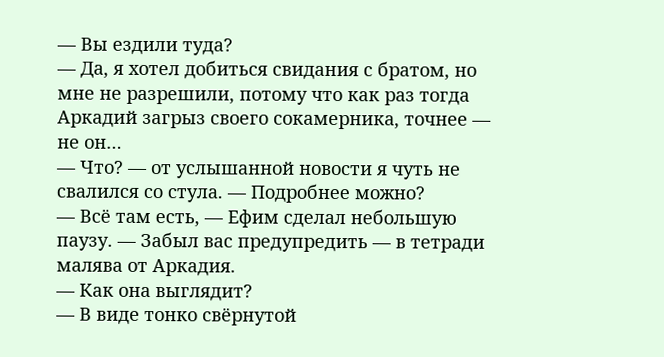— Вы ездили туда?
— Да, я хотел добиться свидания с братом, но мне не разрешили, потому что как раз тогда Аркадий загрыз своего сокамерника, точнее — не он…
— Что? — от услышанной новости я чуть не свалился со стула. — Подробнее можно?
— Всё там есть, — Ефим сделал небольшую паузу. — Забыл вас предупредить — в тетради малява от Аркадия.
— Как она выглядит?
— В виде тонко свёрнутой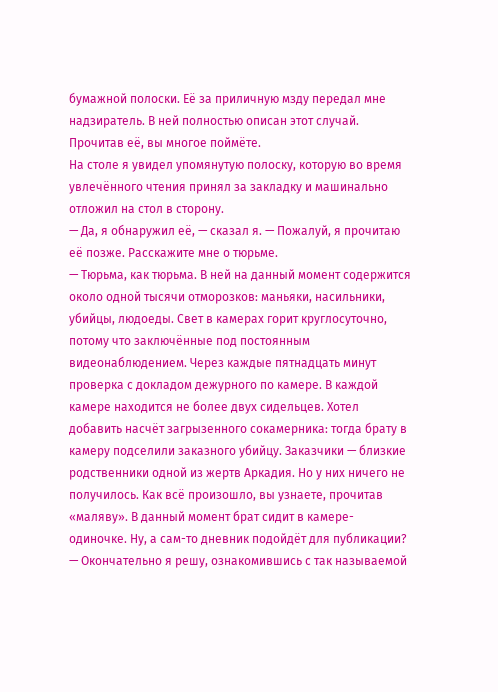бумажной полоски. Её за приличную мзду передал мне надзиратель. В ней полностью описан этот случай. Прочитав её, вы многое поймёте.
На столе я увидел упомянутую полоску, которую во время увлечённого чтения принял за закладку и машинально отложил на стол в сторону.
— Да, я обнаружил её, — сказал я. — Пожалуй, я прочитаю её позже. Расскажите мне о тюрьме.
— Тюрьма, как тюрьма. В ней на данный момент содержится около одной тысячи отморозков: маньяки, насильники, убийцы, людоеды. Свет в камерах горит круглосуточно, потому что заключённые под постоянным видеонаблюдением. Через каждые пятнадцать минут проверка с докладом дежурного по камере. В каждой камере находится не более двух сидельцев. Хотел добавить насчёт загрызенного сокамерника: тогда брату в камеру подселили заказного убийцу. Заказчики — близкие родственники одной из жертв Аркадия. Но у них ничего не получилось. Как всё произошло, вы узнаете, прочитав «маляву». В данный момент брат сидит в камере-одиночке. Ну, а сам-то дневник подойдёт для публикации?
— Окончательно я решу, ознакомившись с так называемой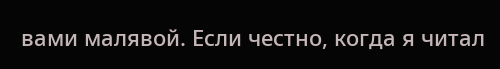вами малявой. Если честно, когда я читал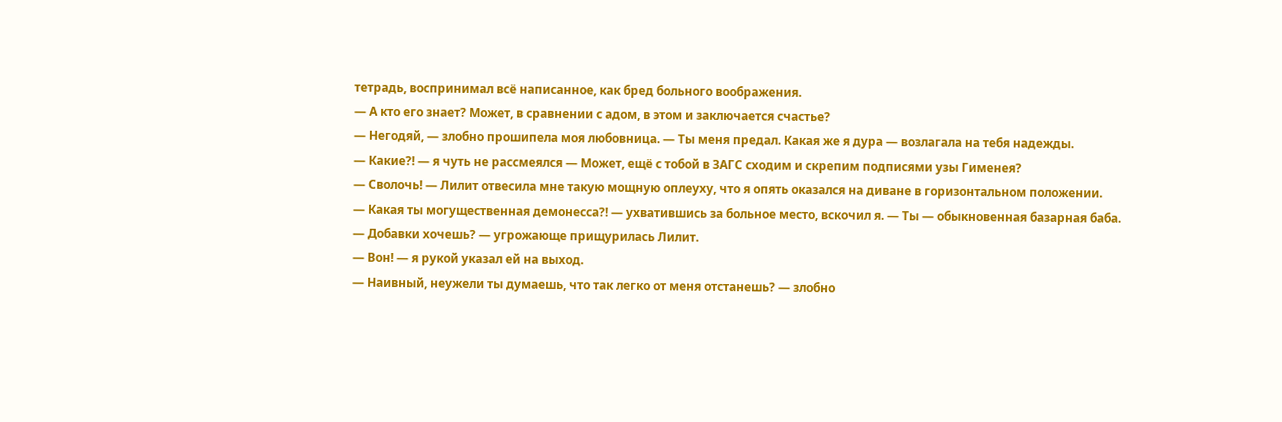тетрадь, воспринимал всё написанное, как бред больного воображения.
— А кто его знает? Может, в сравнении с адом, в этом и заключается счастье?
— Негодяй, — злобно прошипела моя любовница. — Ты меня предал. Какая же я дура — возлагала на тебя надежды.
— Какие?! — я чуть не рассмеялся — Может, ещё с тобой в ЗАГС сходим и скрепим подписями узы Гименея?
— Сволочь! — Лилит отвесила мне такую мощную оплеуху, что я опять оказался на диване в горизонтальном положении.
— Какая ты могущественная демонесса?! — ухватившись за больное место, вскочил я. — Ты — обыкновенная базарная баба.
— Добавки хочешь? — угрожающе прищурилась Лилит.
— Вон! — я рукой указал ей на выход.
— Наивный, неужели ты думаешь, что так легко от меня отстанешь? — злобно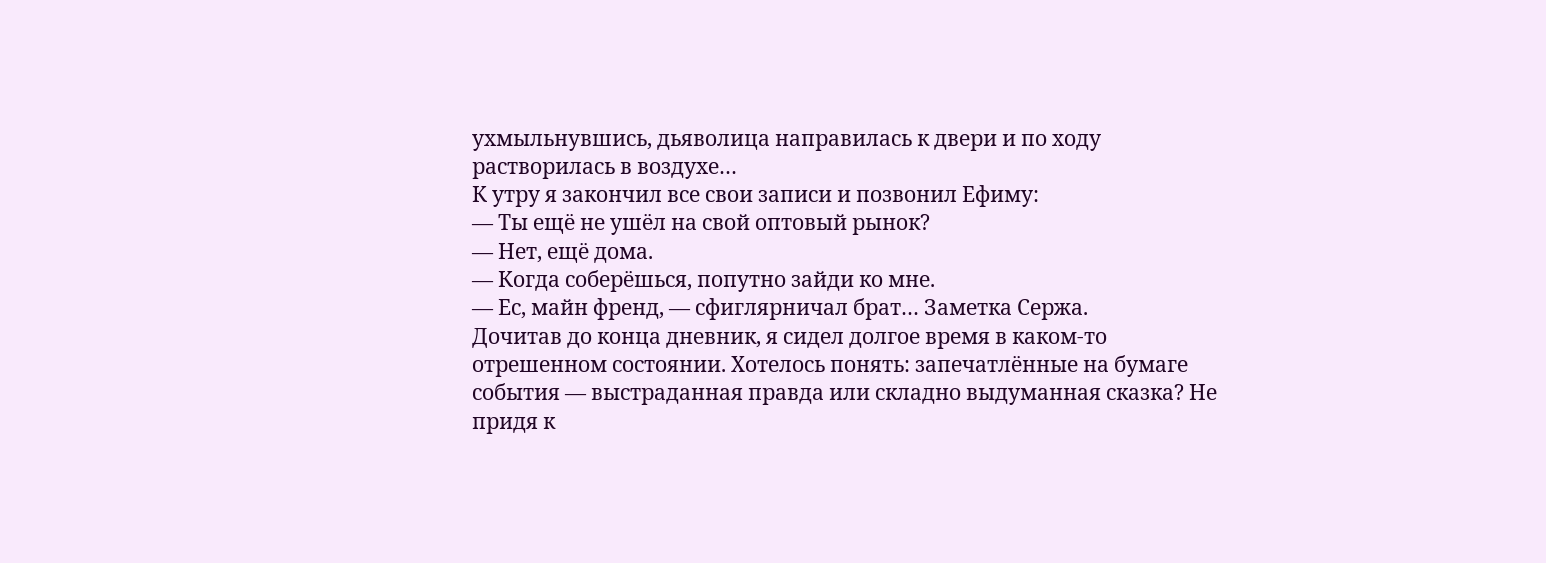ухмыльнувшись, дьяволица направилась к двери и по ходу растворилась в воздухе…
К утру я закончил все свои записи и позвонил Ефиму:
— Ты ещё не ушёл на свой оптовый рынок?
— Нет, ещё дома.
— Когда соберёшься, попутно зайди ко мне.
— Ес, майн френд, — сфиглярничал брат… Заметка Сержа.
Дочитав до конца дневник, я сидел долгое время в каком-то отрешенном состоянии. Хотелось понять: запечатлённые на бумаге события — выстраданная правда или складно выдуманная сказка? Не придя к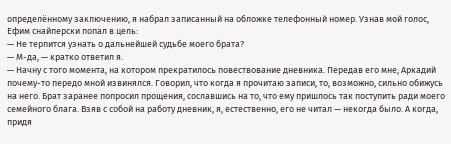определённому заключению, я набрал записанный на обложке телефонный номер. Узнав мой голос, Ефим снайперски попал в цель:
— Не терпится узнать о дальнейшей судьбе моего брата?
— М-да, — кратко ответил я.
— Начну с того момента, на котором прекратилось повествование дневника. Передав его мне, Аркадий почему-то передо мной извинялся. Говорил, что когда я прочитаю записи, то, возможно, сильно обижусь на него. Брат заранее попросил прощения, сославшись на то, что ему пришлось так поступить ради моего семейного блага. Взяв с собой на работу дневник, я, естественно, его не читал — некогда было. А когда, придя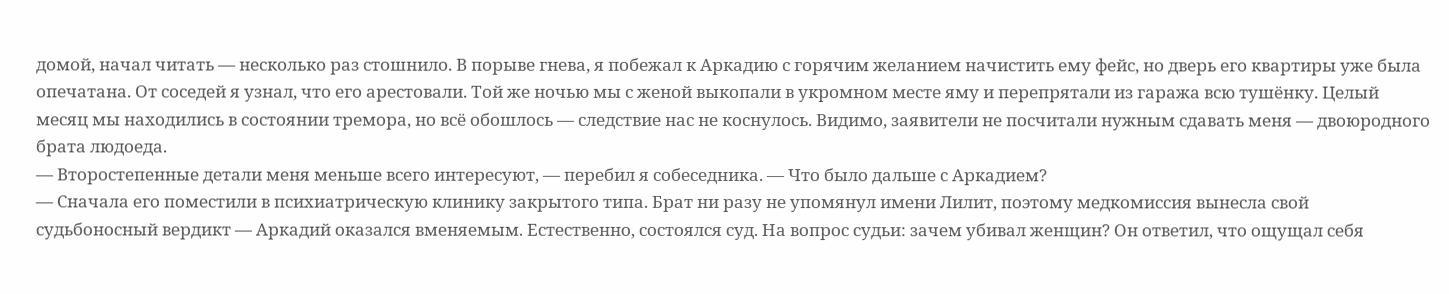домой, начал читать — несколько раз стошнило. В порыве гнева, я побежал к Аркадию с горячим желанием начистить ему фейс, но дверь его квартиры уже была опечатана. От соседей я узнал, что его арестовали. Той же ночью мы с женой выкопали в укромном месте яму и перепрятали из гаража всю тушёнку. Целый месяц мы находились в состоянии тремора, но всё обошлось — следствие нас не коснулось. Видимо, заявители не посчитали нужным сдавать меня — двоюродного брата людоеда.
— Второстепенные детали меня меньше всего интересуют, — перебил я собеседника. — Что было дальше с Аркадием?
— Сначала его поместили в психиатрическую клинику закрытого типа. Брат ни разу не упомянул имени Лилит, поэтому медкомиссия вынесла свой судьбоносный вердикт — Аркадий оказался вменяемым. Естественно, состоялся суд. На вопрос судьи: зачем убивал женщин? Он ответил, что ощущал себя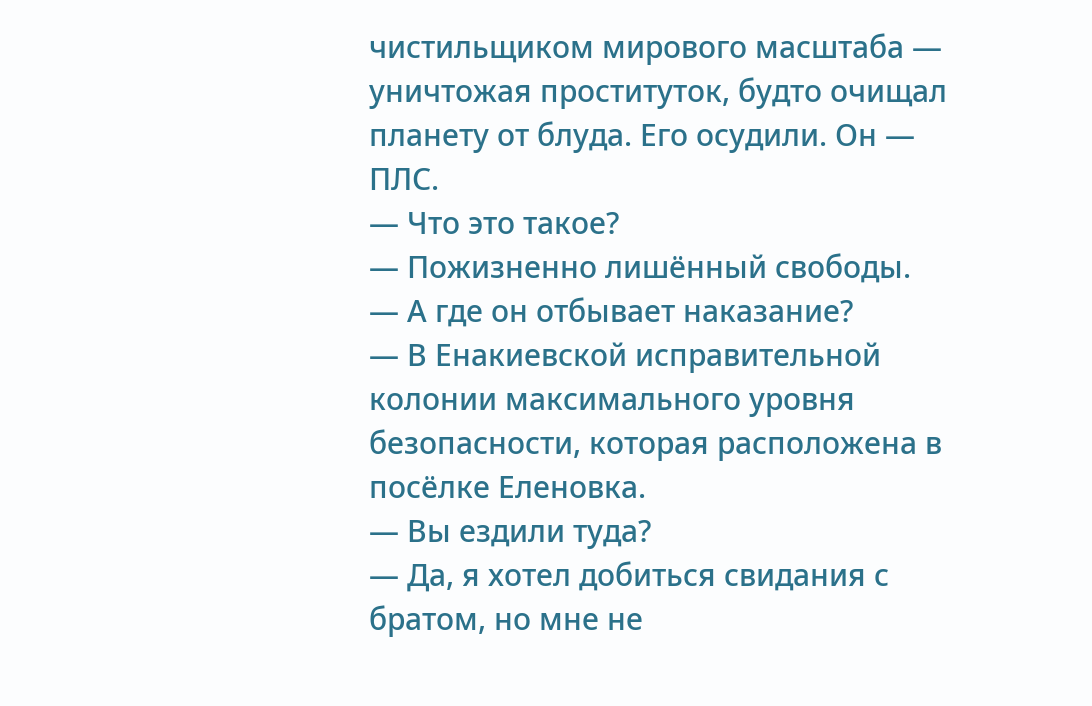чистильщиком мирового масштаба — уничтожая проституток, будто очищал планету от блуда. Его осудили. Он — ПЛС.
— Что это такое?
— Пожизненно лишённый свободы.
— А где он отбывает наказание?
— В Енакиевской исправительной колонии максимального уровня безопасности, которая расположена в посёлке Еленовка.
— Вы ездили туда?
— Да, я хотел добиться свидания с братом, но мне не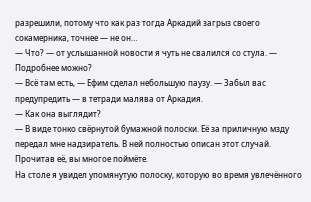разрешили, потому что как раз тогда Аркадий загрыз своего сокамерника, точнее — не он…
— Что? — от услышанной новости я чуть не свалился со стула. — Подробнее можно?
— Всё там есть, — Ефим сделал небольшую паузу. — Забыл вас предупредить — в тетради малява от Аркадия.
— Как она выглядит?
— В виде тонко свёрнутой бумажной полоски. Её за приличную мзду передал мне надзиратель. В ней полностью описан этот случай. Прочитав её, вы многое поймёте.
На столе я увидел упомянутую полоску, которую во время увлечённого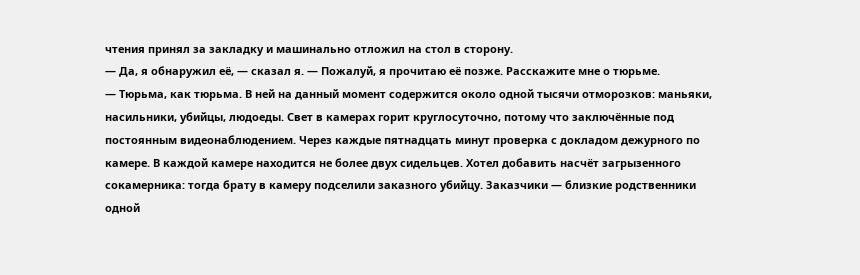чтения принял за закладку и машинально отложил на стол в сторону.
— Да, я обнаружил её, — сказал я. — Пожалуй, я прочитаю её позже. Расскажите мне о тюрьме.
— Тюрьма, как тюрьма. В ней на данный момент содержится около одной тысячи отморозков: маньяки, насильники, убийцы, людоеды. Свет в камерах горит круглосуточно, потому что заключённые под постоянным видеонаблюдением. Через каждые пятнадцать минут проверка с докладом дежурного по камере. В каждой камере находится не более двух сидельцев. Хотел добавить насчёт загрызенного сокамерника: тогда брату в камеру подселили заказного убийцу. Заказчики — близкие родственники одной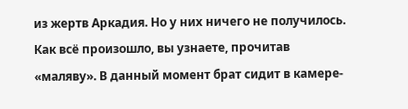из жертв Аркадия. Но у них ничего не получилось. Как всё произошло, вы узнаете, прочитав «маляву». В данный момент брат сидит в камере-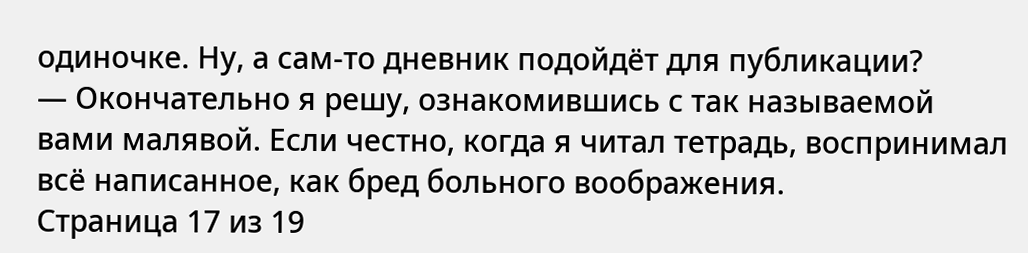одиночке. Ну, а сам-то дневник подойдёт для публикации?
— Окончательно я решу, ознакомившись с так называемой вами малявой. Если честно, когда я читал тетрадь, воспринимал всё написанное, как бред больного воображения.
Страница 17 из 19